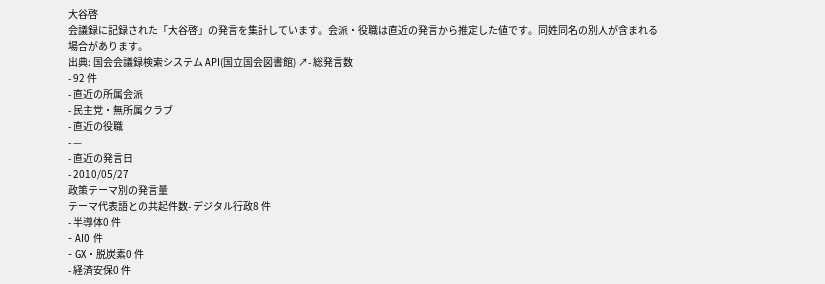大谷啓
会議録に記録された「大谷啓」の発言を集計しています。会派・役職は直近の発言から推定した値です。同姓同名の別人が含まれる場合があります。
出典: 国会会議録検索システム API(国立国会図書館) ↗- 総発言数
- 92 件
- 直近の所属会派
- 民主党・無所属クラブ
- 直近の役職
- —
- 直近の発言日
- 2010/05/27
政策テーマ別の発言量
テーマ代表語との共起件数- デジタル行政8 件
- 半導体0 件
- AI0 件
- GX・脱炭素0 件
- 経済安保0 件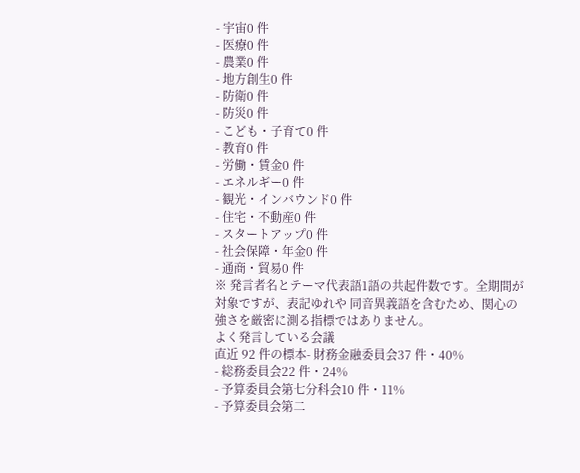- 宇宙0 件
- 医療0 件
- 農業0 件
- 地方創生0 件
- 防衛0 件
- 防災0 件
- こども・子育て0 件
- 教育0 件
- 労働・賃金0 件
- エネルギー0 件
- 観光・インバウンド0 件
- 住宅・不動産0 件
- スタートアップ0 件
- 社会保障・年金0 件
- 通商・貿易0 件
※ 発言者名とテーマ代表語1語の共起件数です。全期間が対象ですが、表記ゆれや 同音異義語を含むため、関心の強さを厳密に測る指標ではありません。
よく発言している会議
直近 92 件の標本- 財務金融委員会37 件・40%
- 総務委員会22 件・24%
- 予算委員会第七分科会10 件・11%
- 予算委員会第二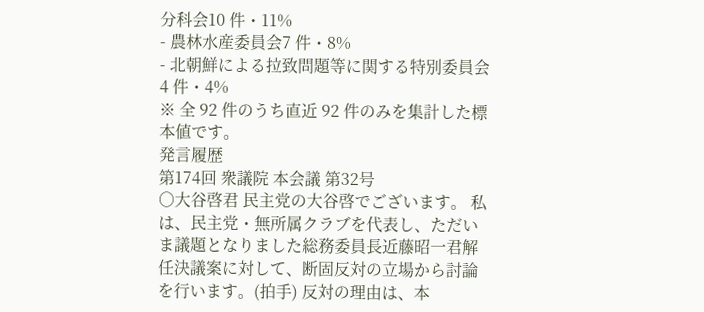分科会10 件・11%
- 農林水産委員会7 件・8%
- 北朝鮮による拉致問題等に関する特別委員会4 件・4%
※ 全 92 件のうち直近 92 件のみを集計した標本値です。
発言履歴
第174回 衆議院 本会議 第32号
○大谷啓君 民主党の大谷啓でございます。 私は、民主党・無所属クラブを代表し、ただいま議題となりました総務委員長近藤昭一君解任決議案に対して、断固反対の立場から討論を行います。(拍手) 反対の理由は、本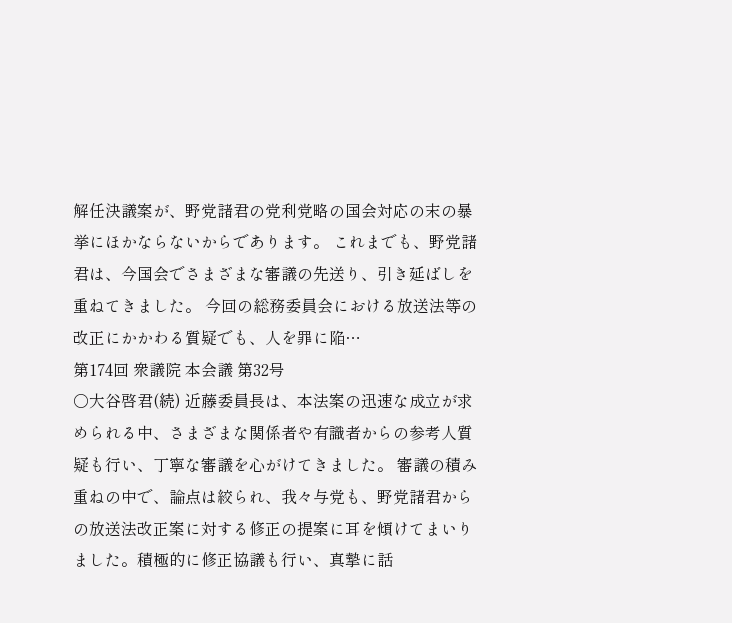解任決議案が、野党諸君の党利党略の国会対応の末の暴挙にほかならないからであります。 これまでも、野党諸君は、今国会でさまざまな審議の先送り、引き延ばしを重ねてきました。 今回の総務委員会における放送法等の改正にかかわる質疑でも、人を罪に陥…
第174回 衆議院 本会議 第32号
○大谷啓君(続) 近藤委員長は、本法案の迅速な成立が求められる中、さまざまな関係者や有識者からの参考人質疑も行い、丁寧な審議を心がけてきました。 審議の積み重ねの中で、論点は絞られ、我々与党も、野党諸君からの放送法改正案に対する修正の提案に耳を傾けてまいりました。積極的に修正協議も行い、真摯に話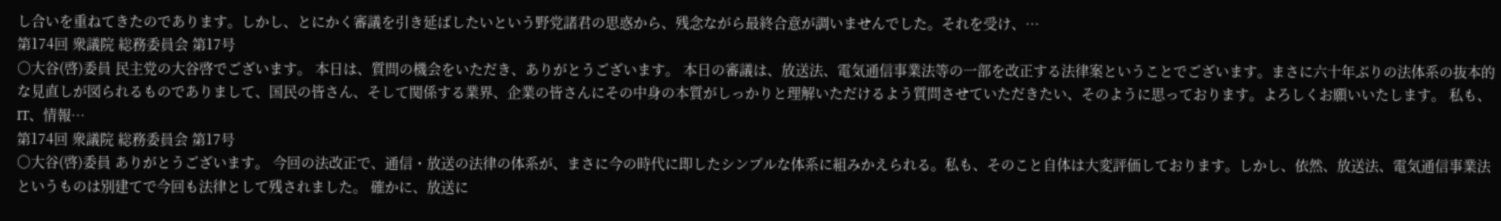し合いを重ねてきたのであります。しかし、とにかく審議を引き延ばしたいという野党諸君の思惑から、残念ながら最終合意が調いませんでした。それを受け、…
第174回 衆議院 総務委員会 第17号
○大谷(啓)委員 民主党の大谷啓でございます。 本日は、質問の機会をいただき、ありがとうございます。 本日の審議は、放送法、電気通信事業法等の一部を改正する法律案ということでございます。まさに六十年ぶりの法体系の抜本的な見直しが図られるものでありまして、国民の皆さん、そして関係する業界、企業の皆さんにその中身の本質がしっかりと理解いただけるよう質問させていただきたい、そのように思っております。よろしくお願いいたします。 私も、IT、情報…
第174回 衆議院 総務委員会 第17号
○大谷(啓)委員 ありがとうございます。 今回の法改正で、通信・放送の法律の体系が、まさに今の時代に即したシンプルな体系に組みかえられる。私も、そのこと自体は大変評価しております。しかし、依然、放送法、電気通信事業法というものは別建てで今回も法律として残されました。 確かに、放送に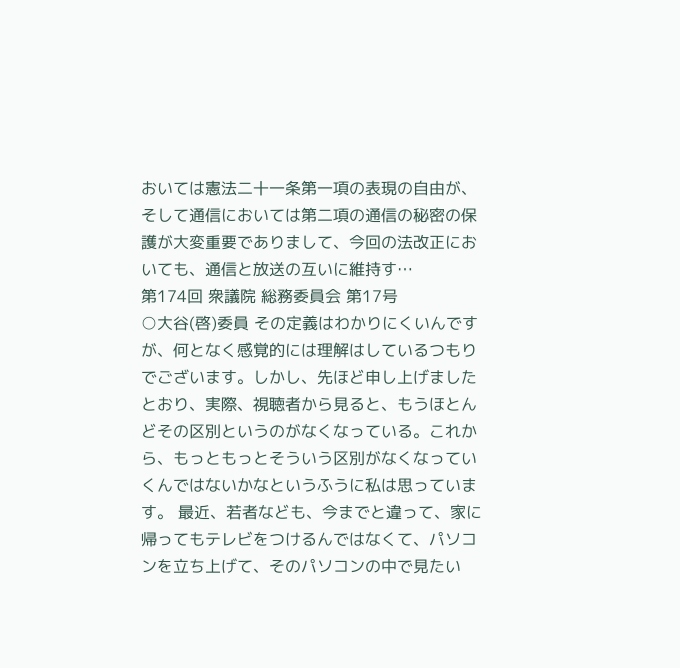おいては憲法二十一条第一項の表現の自由が、そして通信においては第二項の通信の秘密の保護が大変重要でありまして、今回の法改正においても、通信と放送の互いに維持す…
第174回 衆議院 総務委員会 第17号
○大谷(啓)委員 その定義はわかりにくいんですが、何となく感覚的には理解はしているつもりでございます。しかし、先ほど申し上げましたとおり、実際、視聴者から見ると、もうほとんどその区別というのがなくなっている。これから、もっともっとそういう区別がなくなっていくんではないかなというふうに私は思っています。 最近、若者なども、今までと違って、家に帰ってもテレビをつけるんではなくて、パソコンを立ち上げて、そのパソコンの中で見たい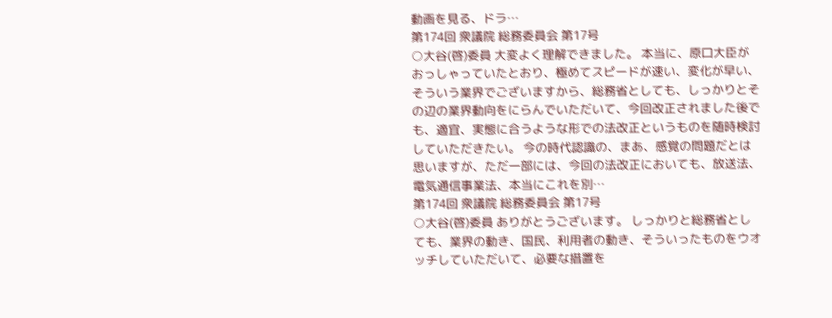動画を見る、ドラ…
第174回 衆議院 総務委員会 第17号
○大谷(啓)委員 大変よく理解できました。 本当に、原口大臣がおっしゃっていたとおり、極めてスピードが速い、変化が早い、そういう業界でございますから、総務省としても、しっかりとその辺の業界動向をにらんでいただいて、今回改正されました後でも、適宜、実態に合うような形での法改正というものを随時検討していただきたい。 今の時代認識の、まあ、感覚の問題だとは思いますが、ただ一部には、今回の法改正においても、放送法、電気通信事業法、本当にこれを別…
第174回 衆議院 総務委員会 第17号
○大谷(啓)委員 ありがとうございます。 しっかりと総務省としても、業界の動き、国民、利用者の動き、そういったものをウオッチしていただいて、必要な措置を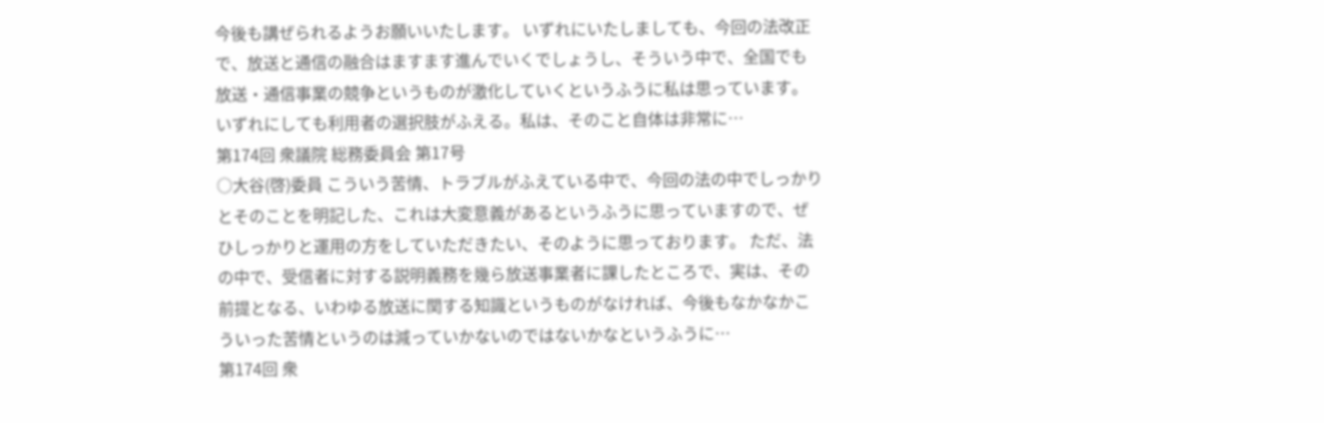今後も講ぜられるようお願いいたします。 いずれにいたしましても、今回の法改正で、放送と通信の融合はますます進んでいくでしょうし、そういう中で、全国でも放送・通信事業の競争というものが激化していくというふうに私は思っています。いずれにしても利用者の選択肢がふえる。私は、そのこと自体は非常に…
第174回 衆議院 総務委員会 第17号
○大谷(啓)委員 こういう苦情、トラブルがふえている中で、今回の法の中でしっかりとそのことを明記した、これは大変意義があるというふうに思っていますので、ぜひしっかりと運用の方をしていただきたい、そのように思っております。 ただ、法の中で、受信者に対する説明義務を幾ら放送事業者に課したところで、実は、その前提となる、いわゆる放送に関する知識というものがなければ、今後もなかなかこういった苦情というのは減っていかないのではないかなというふうに…
第174回 衆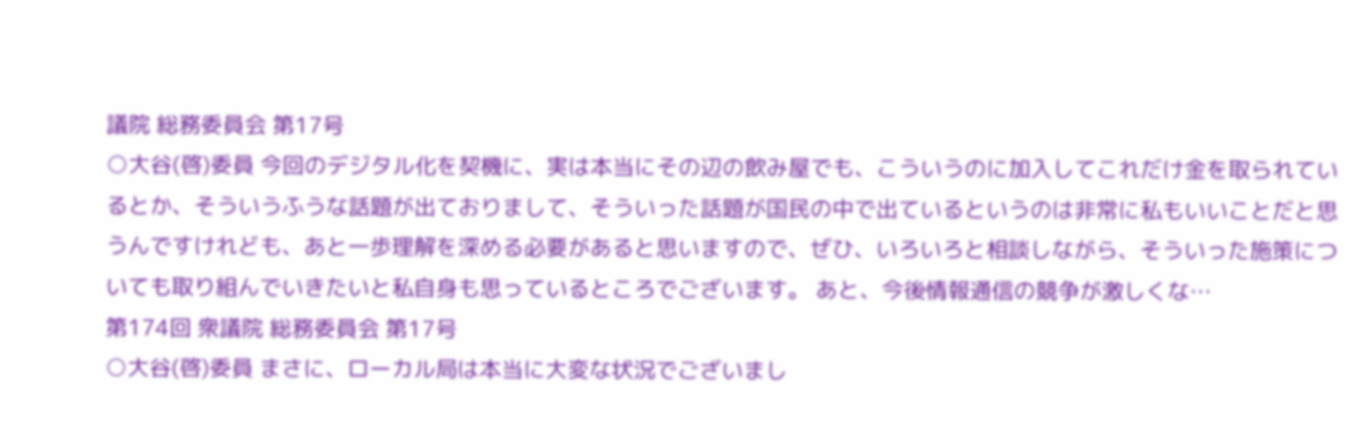議院 総務委員会 第17号
○大谷(啓)委員 今回のデジタル化を契機に、実は本当にその辺の飲み屋でも、こういうのに加入してこれだけ金を取られているとか、そういうふうな話題が出ておりまして、そういった話題が国民の中で出ているというのは非常に私もいいことだと思うんですけれども、あと一歩理解を深める必要があると思いますので、ぜひ、いろいろと相談しながら、そういった施策についても取り組んでいきたいと私自身も思っているところでございます。 あと、今後情報通信の競争が激しくな…
第174回 衆議院 総務委員会 第17号
○大谷(啓)委員 まさに、ローカル局は本当に大変な状況でございまし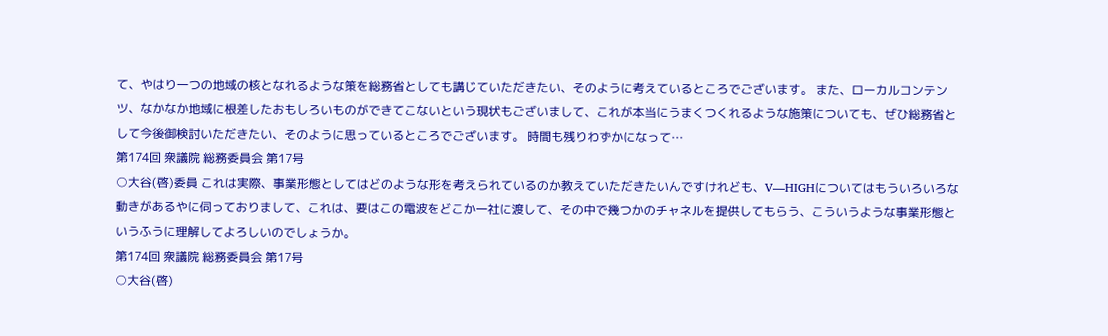て、やはり一つの地域の核となれるような策を総務省としても講じていただきたい、そのように考えているところでございます。 また、ローカルコンテンツ、なかなか地域に根差したおもしろいものができてこないという現状もございまして、これが本当にうまくつくれるような施策についても、ぜひ総務省として今後御検討いただきたい、そのように思っているところでございます。 時間も残りわずかになって…
第174回 衆議院 総務委員会 第17号
○大谷(啓)委員 これは実際、事業形態としてはどのような形を考えられているのか教えていただきたいんですけれども、V—HIGHについてはもういろいろな動きがあるやに伺っておりまして、これは、要はこの電波をどこか一社に渡して、その中で幾つかのチャネルを提供してもらう、こういうような事業形態というふうに理解してよろしいのでしょうか。
第174回 衆議院 総務委員会 第17号
○大谷(啓)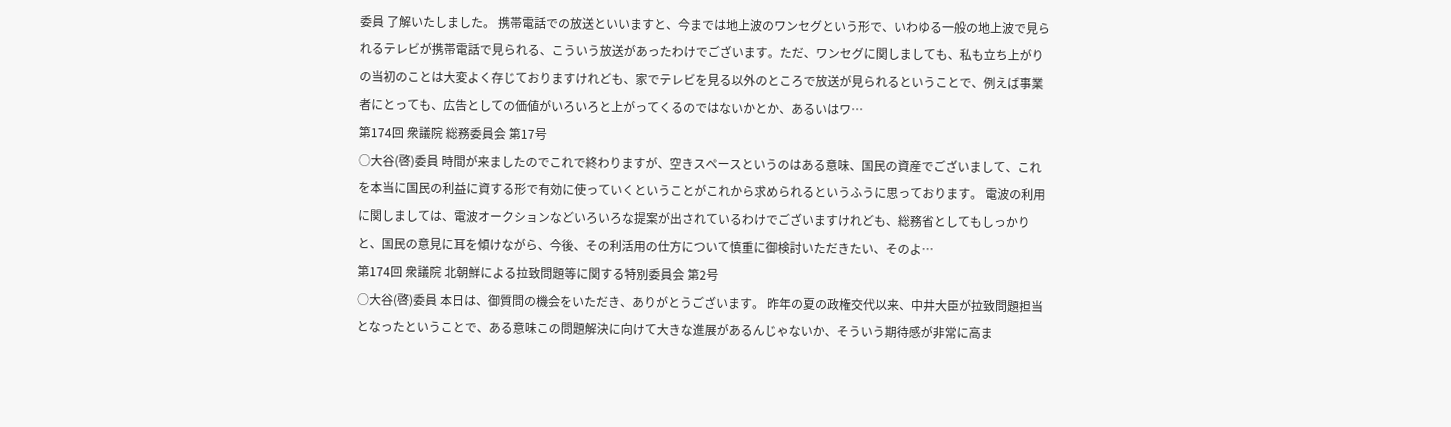委員 了解いたしました。 携帯電話での放送といいますと、今までは地上波のワンセグという形で、いわゆる一般の地上波で見られるテレビが携帯電話で見られる、こういう放送があったわけでございます。ただ、ワンセグに関しましても、私も立ち上がりの当初のことは大変よく存じておりますけれども、家でテレビを見る以外のところで放送が見られるということで、例えば事業者にとっても、広告としての価値がいろいろと上がってくるのではないかとか、あるいはワ…
第174回 衆議院 総務委員会 第17号
○大谷(啓)委員 時間が来ましたのでこれで終わりますが、空きスペースというのはある意味、国民の資産でございまして、これを本当に国民の利益に資する形で有効に使っていくということがこれから求められるというふうに思っております。 電波の利用に関しましては、電波オークションなどいろいろな提案が出されているわけでございますけれども、総務省としてもしっかりと、国民の意見に耳を傾けながら、今後、その利活用の仕方について慎重に御検討いただきたい、そのよ…
第174回 衆議院 北朝鮮による拉致問題等に関する特別委員会 第2号
○大谷(啓)委員 本日は、御質問の機会をいただき、ありがとうございます。 昨年の夏の政権交代以来、中井大臣が拉致問題担当となったということで、ある意味この問題解決に向けて大きな進展があるんじゃないか、そういう期待感が非常に高ま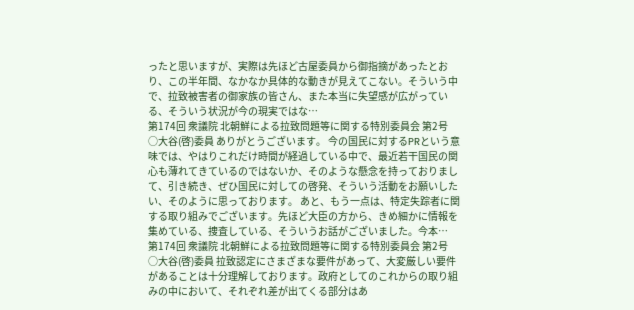ったと思いますが、実際は先ほど古屋委員から御指摘があったとおり、この半年間、なかなか具体的な動きが見えてこない。そういう中で、拉致被害者の御家族の皆さん、また本当に失望感が広がっている、そういう状況が今の現実ではな…
第174回 衆議院 北朝鮮による拉致問題等に関する特別委員会 第2号
○大谷(啓)委員 ありがとうございます。 今の国民に対するPRという意味では、やはりこれだけ時間が経過している中で、最近若干国民の関心も薄れてきているのではないか、そのような懸念を持っておりまして、引き続き、ぜひ国民に対しての啓発、そういう活動をお願いしたい、そのように思っております。 あと、もう一点は、特定失踪者に関する取り組みでございます。先ほど大臣の方から、きめ細かに情報を集めている、捜査している、そういうお話がございました。今本…
第174回 衆議院 北朝鮮による拉致問題等に関する特別委員会 第2号
○大谷(啓)委員 拉致認定にさまざまな要件があって、大変厳しい要件があることは十分理解しております。政府としてのこれからの取り組みの中において、それぞれ差が出てくる部分はあ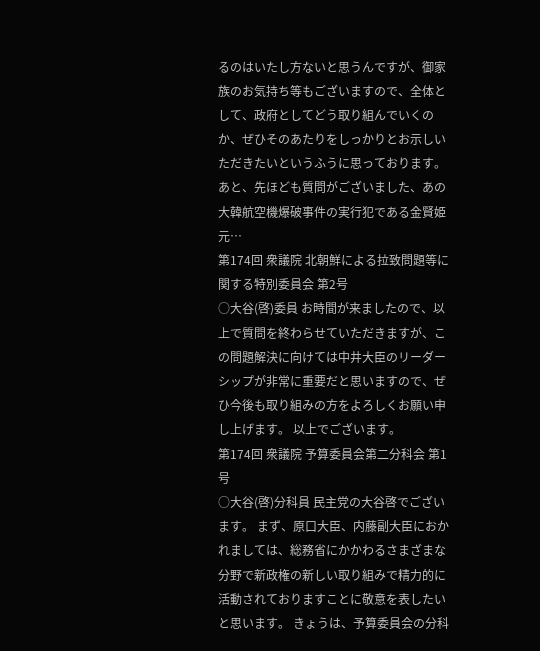るのはいたし方ないと思うんですが、御家族のお気持ち等もございますので、全体として、政府としてどう取り組んでいくのか、ぜひそのあたりをしっかりとお示しいただきたいというふうに思っております。 あと、先ほども質問がございました、あの大韓航空機爆破事件の実行犯である金賢姫元…
第174回 衆議院 北朝鮮による拉致問題等に関する特別委員会 第2号
○大谷(啓)委員 お時間が来ましたので、以上で質問を終わらせていただきますが、この問題解決に向けては中井大臣のリーダーシップが非常に重要だと思いますので、ぜひ今後も取り組みの方をよろしくお願い申し上げます。 以上でございます。
第174回 衆議院 予算委員会第二分科会 第1号
○大谷(啓)分科員 民主党の大谷啓でございます。 まず、原口大臣、内藤副大臣におかれましては、総務省にかかわるさまざまな分野で新政権の新しい取り組みで精力的に活動されておりますことに敬意を表したいと思います。 きょうは、予算委員会の分科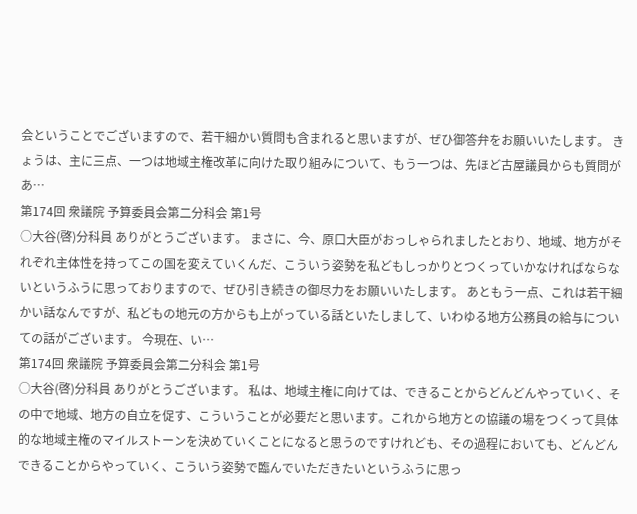会ということでございますので、若干細かい質問も含まれると思いますが、ぜひ御答弁をお願いいたします。 きょうは、主に三点、一つは地域主権改革に向けた取り組みについて、もう一つは、先ほど古屋議員からも質問があ…
第174回 衆議院 予算委員会第二分科会 第1号
○大谷(啓)分科員 ありがとうございます。 まさに、今、原口大臣がおっしゃられましたとおり、地域、地方がそれぞれ主体性を持ってこの国を変えていくんだ、こういう姿勢を私どもしっかりとつくっていかなければならないというふうに思っておりますので、ぜひ引き続きの御尽力をお願いいたします。 あともう一点、これは若干細かい話なんですが、私どもの地元の方からも上がっている話といたしまして、いわゆる地方公務員の給与についての話がございます。 今現在、い…
第174回 衆議院 予算委員会第二分科会 第1号
○大谷(啓)分科員 ありがとうございます。 私は、地域主権に向けては、できることからどんどんやっていく、その中で地域、地方の自立を促す、こういうことが必要だと思います。これから地方との協議の場をつくって具体的な地域主権のマイルストーンを決めていくことになると思うのですけれども、その過程においても、どんどんできることからやっていく、こういう姿勢で臨んでいただきたいというふうに思っ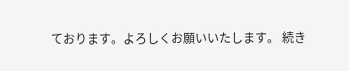ております。よろしくお願いいたします。 続き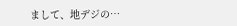まして、地デジの…